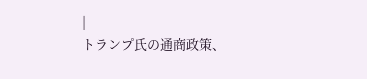|
トランプ氏の通商政策、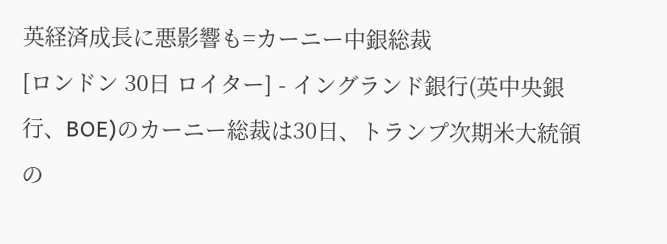英経済成長に悪影響も=カーニー中銀総裁
[ロンドン 30日 ロイター] - イングランド銀行(英中央銀行、BOE)のカーニー総裁は30日、トランプ次期米大統領の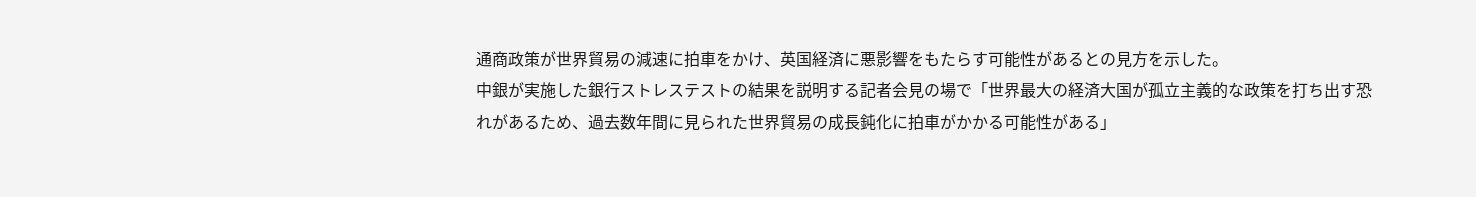通商政策が世界貿易の減速に拍車をかけ、英国経済に悪影響をもたらす可能性があるとの見方を示した。
中銀が実施した銀行ストレステストの結果を説明する記者会見の場で「世界最大の経済大国が孤立主義的な政策を打ち出す恐れがあるため、過去数年間に見られた世界貿易の成長鈍化に拍車がかかる可能性がある」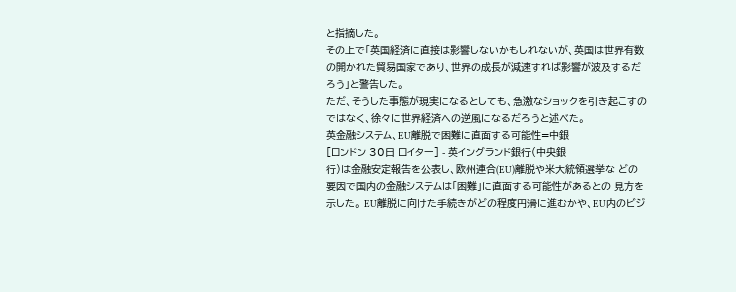と指摘した。
その上で「英国経済に直接は影響しないかもしれないが、英国は世界有数の開かれた貿易国家であり、世界の成長が減速すれば影響が波及するだろう」と警告した。
ただ、そうした事態が現実になるとしても、急激なショックを引き起こすのではなく、徐々に世界経済への逆風になるだろうと述べた。
英金融システム、EU離脱で困難に直面する可能性=中銀
[ロンドン 30日 ロイター] - 英イングランド銀行(中央銀
行)は金融安定報告を公表し、欧州連合(EU)離脱や米大統領選挙な どの要因で国内の金融システムは「困難」に直面する可能性があるとの 見方を示した。 EU離脱に向けた手続きがどの程度円滑に進むかや、EU内のビジ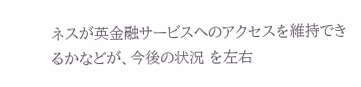ネスが英金融サービスへのアクセスを維持できるかなどが、今後の状況 を左右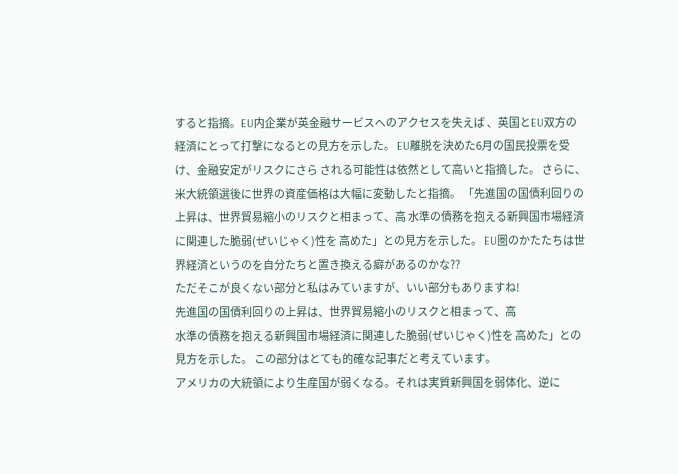すると指摘。EU内企業が英金融サービスへのアクセスを失えば 、英国とEU双方の経済にとって打撃になるとの見方を示した。 EU離脱を決めた6月の国民投票を受け、金融安定がリスクにさら される可能性は依然として高いと指摘した。 さらに、米大統領選後に世界の資産価格は大幅に変動したと指摘。 「先進国の国債利回りの上昇は、世界貿易縮小のリスクと相まって、高 水準の債務を抱える新興国市場経済に関連した脆弱(ぜいじゃく)性を 高めた」との見方を示した。 EU圏のかたたちは世界経済というのを自分たちと置き換える癖があるのかな??
ただそこが良くない部分と私はみていますが、いい部分もありますね!
先進国の国債利回りの上昇は、世界貿易縮小のリスクと相まって、高
水準の債務を抱える新興国市場経済に関連した脆弱(ぜいじゃく)性を 高めた」との見方を示した。 この部分はとても的確な記事だと考えています。
アメリカの大統領により生産国が弱くなる。それは実質新興国を弱体化、逆に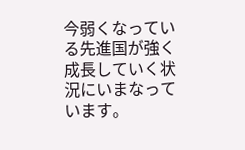今弱くなっている先進国が強く成長していく状況にいまなっています。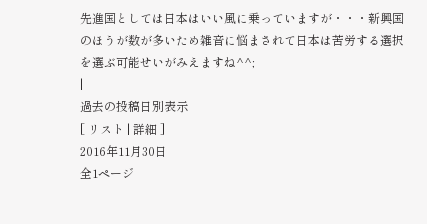先進国としては日本はいい風に乗っていますが・・・新興国のほうが数が多いため雑音に悩まされて日本は苦労する選択を選ぶ可能せいがみえますね^^;
|
過去の投稿日別表示
[ リスト | 詳細 ]
2016年11月30日
全1ページ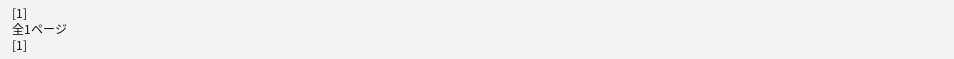[1]
全1ページ
[1]